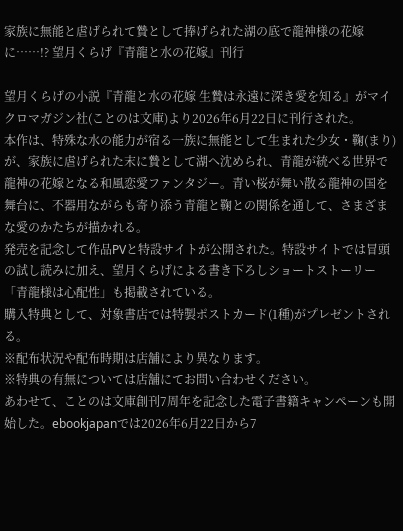家族に無能と虐げられて贄として捧げられた湖の底で龍神様の花嫁に……!? 望月くらげ『青龍と水の花嫁』刊行

望月くらげの小説『青龍と水の花嫁 生贄は永遠に深き愛を知る』がマイクロマガジン社(ことのは文庫)より2026年6月22日に刊行された。
本作は、特殊な水の能力が宿る一族に無能として生まれた少女・鞠(まり)が、家族に虐げられた末に贄として湖へ沈められ、青龍が統べる世界で龍神の花嫁となる和風恋愛ファンタジー。青い桜が舞い散る龍神の国を舞台に、不器用ながらも寄り添う青龍と鞠との関係を通して、さまざまな愛のかたちが描かれる。
発売を記念して作品PVと特設サイトが公開された。特設サイトでは冒頭の試し読みに加え、望月くらげによる書き下ろしショートストーリー「青龍様は心配性」も掲載されている。
購入特典として、対象書店では特製ポストカード(1種)がプレゼントされる。
※配布状況や配布時期は店舗により異なります。
※特典の有無については店舗にてお問い合わせください。
あわせて、ことのは文庫創刊7周年を記念した電子書籍キャンペーンも開始した。ebookjapanでは2026年6月22日から7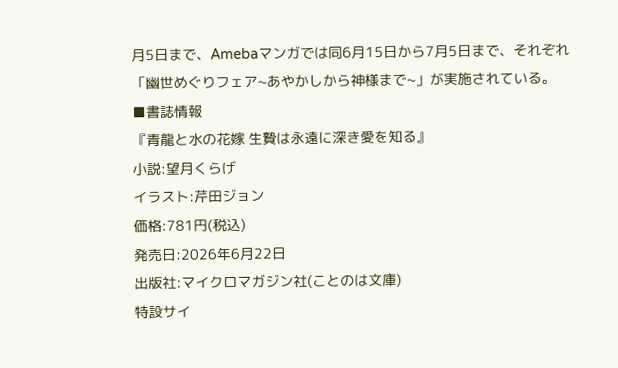月5日まで、Amebaマンガでは同6月15日から7月5日まで、それぞれ「幽世めぐりフェア~あやかしから神様まで~」が実施されている。
■書誌情報
『青龍と水の花嫁 生贄は永遠に深き愛を知る』
小説:望月くらげ
イラスト:芹田ジョン
価格:781円(税込)
発売日:2026年6月22日
出版社:マイクロマガジン社(ことのは文庫)
特設サイ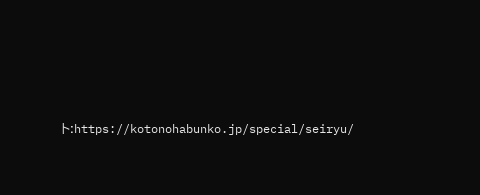ト:https://kotonohabunko.jp/special/seiryu/